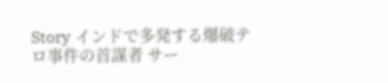Story インドで多発する爆破テロ事件の首謀者 サー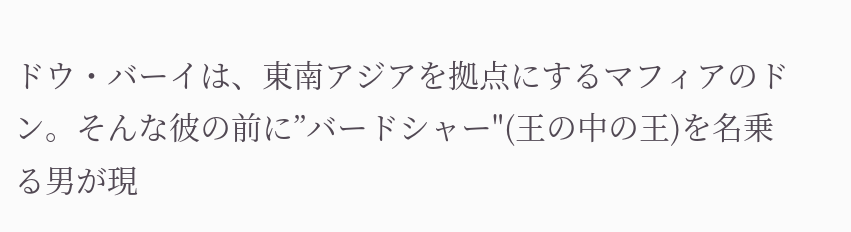ドウ・バーイは、東南アジアを拠点にするマフィアのドン。そんな彼の前に”バードシャー"(王の中の王)を名乗る男が現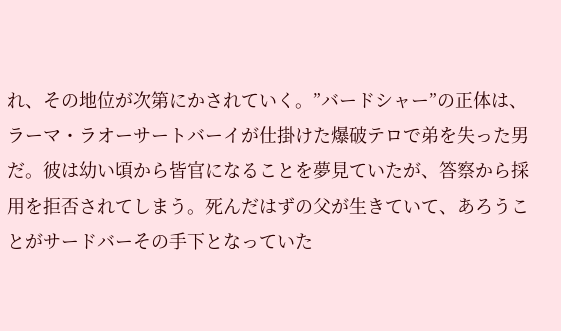れ、その地位が次第にかされていく。”バードシャー”の正体は、ラーマ・ラオーサートバーイが仕掛けた爆破テロで弟を失った男だ。彼は幼い頃から皆官になることを夢見ていたが、答察から採用を拒否されてしまう。死んだはずの父が生きていて、あろうことがサードバーその手下となっていた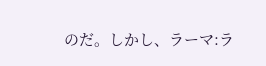のだ。しかし、ラーマ:ラ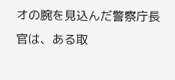オの腕を見込んだ警察庁長官は、ある取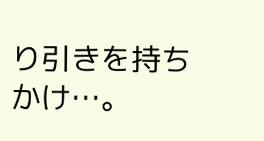り引きを持ちかけ…。